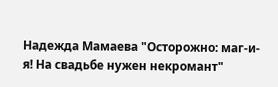Надежда Мамаева "Осторожно: маг-и-я! На свадьбе нужен некромант"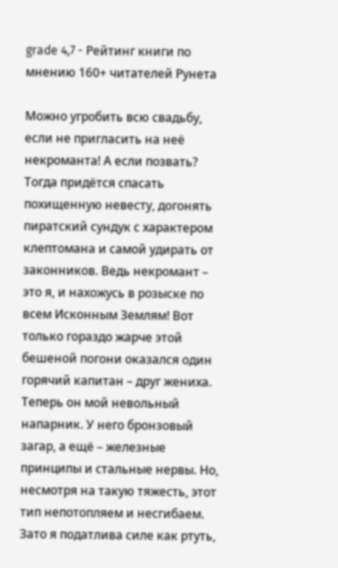grade 4,7 - Рейтинг книги по мнению 160+ читателей Рунета

Можно угробить всю свадьбу, если не пригласить на неё некроманта! А если позвать? Тогда придётся спасать похищенную невесту, догонять пиратский сундук с характером клептомана и самой удирать от законников. Ведь некромант – это я, и нахожусь в розыске по всем Исконным Землям! Вот только гораздо жарче этой бешеной погони оказался один горячий капитан – друг жениха. Теперь он мой невольный напарник. У него бронзовый загар, а ещё – железные принципы и стальные нервы. Но, несмотря на такую тяжесть, этот тип непотопляем и несгибаем. Зато я податлива силе как ртуть,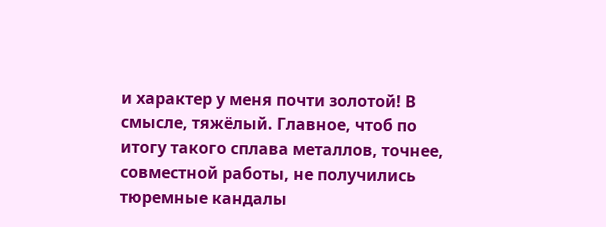и характер у меня почти золотой! В смысле, тяжёлый. Главное, чтоб по итогу такого сплава металлов, точнее, совместной работы, не получились тюремные кандалы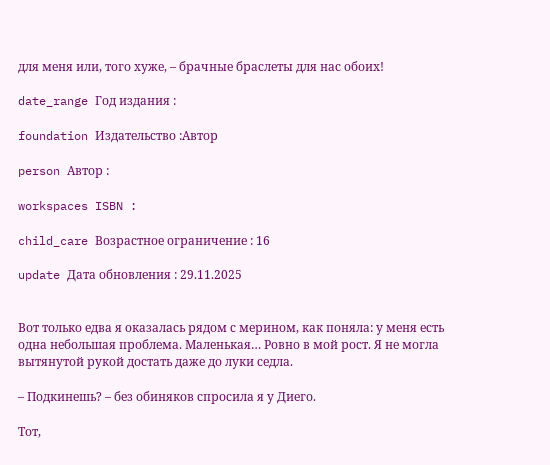для меня или, того хуже, – брачные браслеты для нас обоих!

date_range Год издания :

foundation Издательство :Автор

person Автор :

workspaces ISBN :

child_care Возрастное ограничение : 16

update Дата обновления : 29.11.2025


Вот только едва я оказалась рядом с мерином, как поняла: у меня есть одна небольшая проблема. Маленькая… Ровно в мой рост. Я не могла вытянутой рукой достать даже до луки седла.

– Подкинешь? – без обиняков спросила я у Диего.

Тот,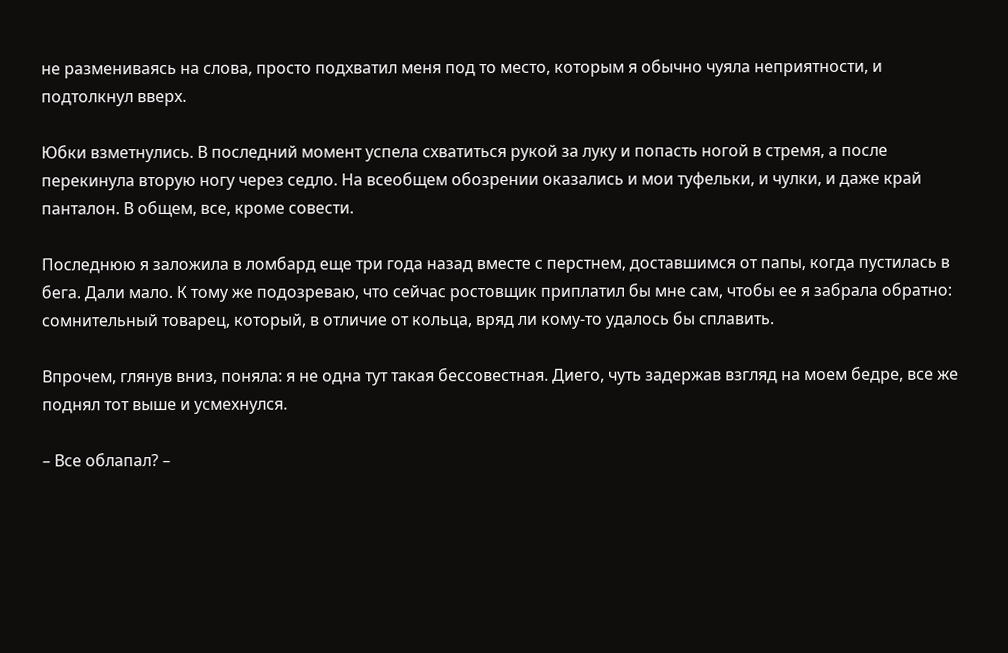не размениваясь на слова, просто подхватил меня под то место, которым я обычно чуяла неприятности, и подтолкнул вверх.

Юбки взметнулись. В последний момент успела схватиться рукой за луку и попасть ногой в стремя, а после перекинула вторую ногу через седло. На всеобщем обозрении оказались и мои туфельки, и чулки, и даже край панталон. В общем, все, кроме совести.

Последнюю я заложила в ломбард еще три года назад вместе с перстнем, доставшимся от папы, когда пустилась в бега. Дали мало. К тому же подозреваю, что сейчас ростовщик приплатил бы мне сам, чтобы ее я забрала обратно: сомнительный товарец, который, в отличие от кольца, вряд ли кому-то удалось бы сплавить.

Впрочем, глянув вниз, поняла: я не одна тут такая бессовестная. Диего, чуть задержав взгляд на моем бедре, все же поднял тот выше и усмехнулся.

– Все облапал? –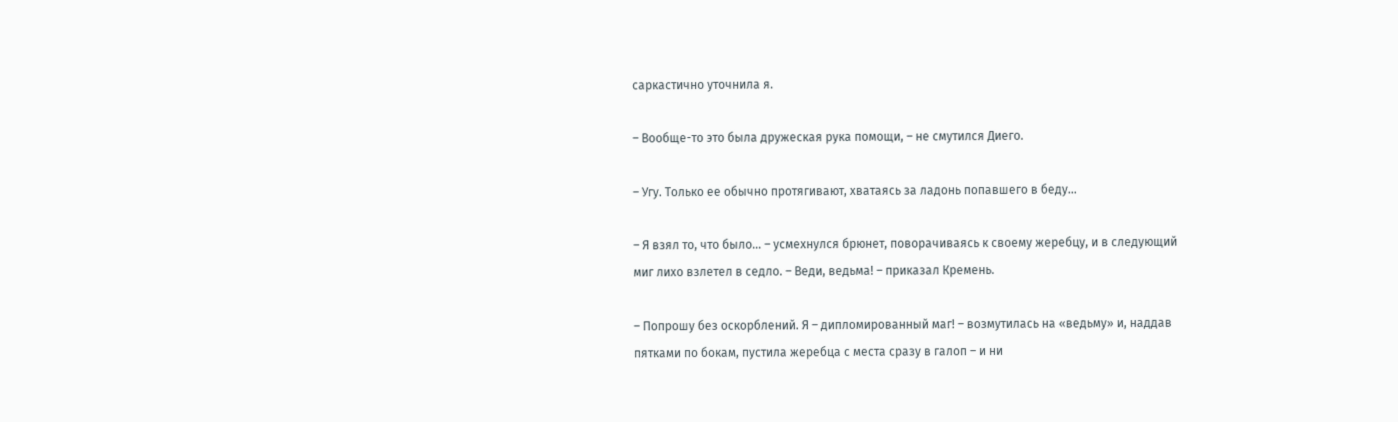саркастично уточнила я.

– Вообще-то это была дружеская рука помощи, – не смутился Диего.

– Угу. Только ее обычно протягивают, хватаясь за ладонь попавшего в беду…

– Я взял то, что было… – усмехнулся брюнет, поворачиваясь к своему жеребцу, и в следующий миг лихо взлетел в седло. – Веди, ведьма! – приказал Кремень.

– Попрошу без оскорблений. Я – дипломированный маг! – возмутилась на «ведьму» и, наддав пятками по бокам, пустила жеребца с места сразу в галоп – и ни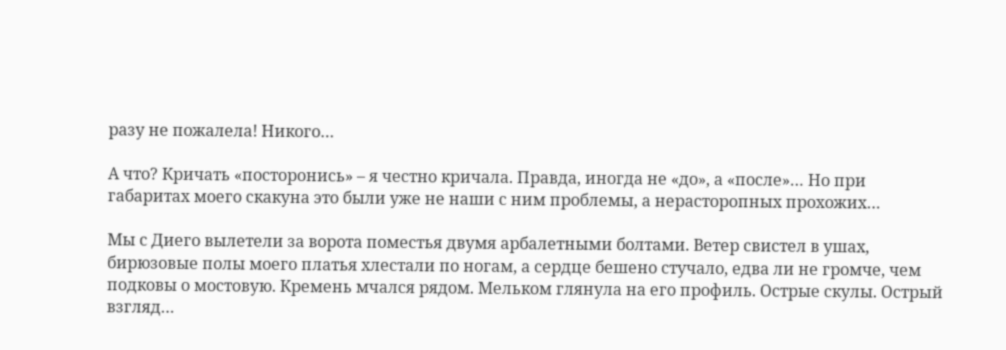разу не пожалела! Никого…

А что? Кричать «посторонись» – я честно кричала. Правда, иногда не «до», а «после»… Но при габаритах моего скакуна это были уже не наши с ним проблемы, а нерасторопных прохожих…

Мы с Диего вылетели за ворота поместья двумя арбалетными болтами. Ветер свистел в ушах, бирюзовые полы моего платья хлестали по ногам, а сердце бешено стучало, едва ли не громче, чем подковы о мостовую. Кремень мчался рядом. Мельком глянула на его профиль. Острые скулы. Острый взгляд…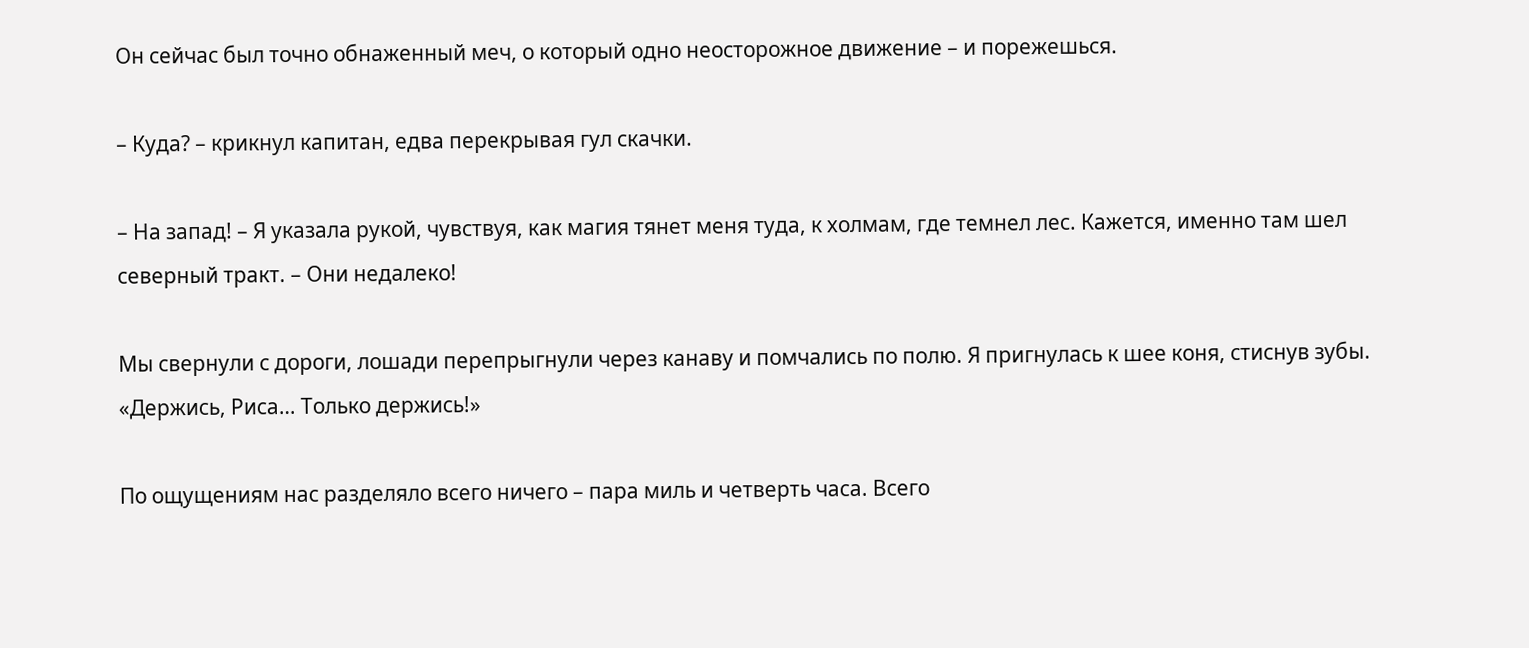Он сейчас был точно обнаженный меч, о который одно неосторожное движение – и порежешься.

– Куда? – крикнул капитан, едва перекрывая гул скачки.

– На запад! – Я указала рукой, чувствуя, как магия тянет меня туда, к холмам, где темнел лес. Кажется, именно там шел северный тракт. – Они недалеко!

Мы свернули с дороги, лошади перепрыгнули через канаву и помчались по полю. Я пригнулась к шее коня, стиснув зубы. «Держись, Риса… Только держись!»

По ощущениям нас разделяло всего ничего – пара миль и четверть часа. Всего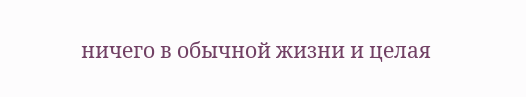ничего в обычной жизни и целая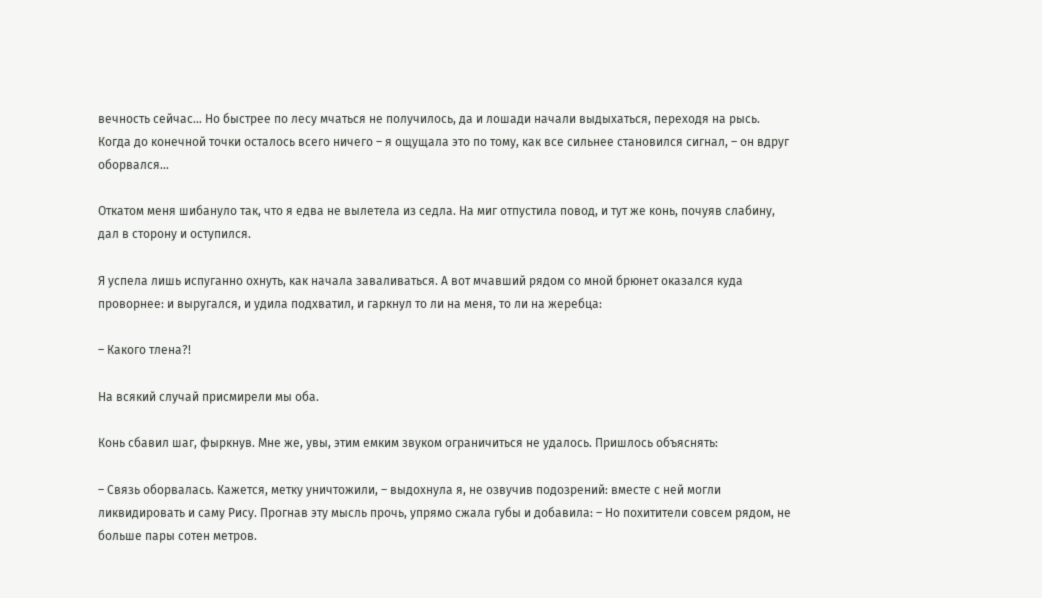вечность сейчас… Но быстрее по лесу мчаться не получилось, да и лошади начали выдыхаться, переходя на рысь. Когда до конечной точки осталось всего ничего – я ощущала это по тому, как все сильнее становился сигнал, – он вдруг оборвался…

Откатом меня шибануло так, что я едва не вылетела из седла. На миг отпустила повод, и тут же конь, почуяв слабину, дал в сторону и оступился.

Я успела лишь испуганно охнуть, как начала заваливаться. А вот мчавший рядом со мной брюнет оказался куда проворнее: и выругался, и удила подхватил, и гаркнул то ли на меня, то ли на жеребца:

– Какого тлена?!

На всякий случай присмирели мы оба.

Конь сбавил шаг, фыркнув. Мне же, увы, этим емким звуком ограничиться не удалось. Пришлось объяснять:

– Связь оборвалась. Кажется, метку уничтожили, – выдохнула я, не озвучив подозрений: вместе с ней могли ликвидировать и саму Рису. Прогнав эту мысль прочь, упрямо сжала губы и добавила: – Но похитители совсем рядом, не больше пары сотен метров.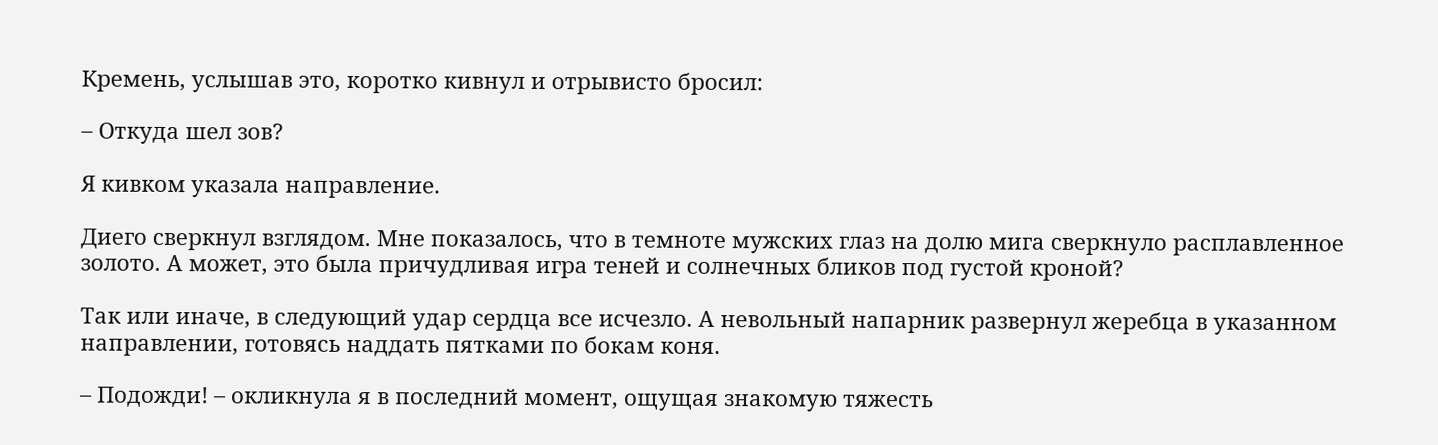Кремень, услышав это, коротко кивнул и отрывисто бросил:

– Откуда шел зов?

Я кивком указала направление.

Диего сверкнул взглядом. Мне показалось, что в темноте мужских глаз на долю мига сверкнуло расплавленное золото. А может, это была причудливая игра теней и солнечных бликов под густой кроной?

Так или иначе, в следующий удар сердца все исчезло. А невольный напарник развернул жеребца в указанном направлении, готовясь наддать пятками по бокам коня.

– Подожди! – окликнула я в последний момент, ощущая знакомую тяжесть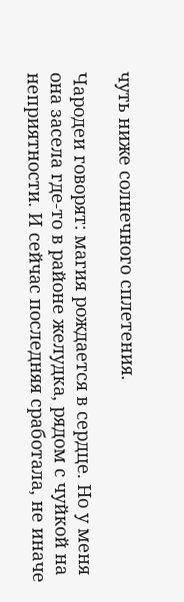чуть ниже солнечного сплетения.

Чародеи говорят: магия рождается в сердце. Но у меня она засела где-то в районе желудка, рядом с чуйкой на неприятности. И сейчас последняя сработала, не иначе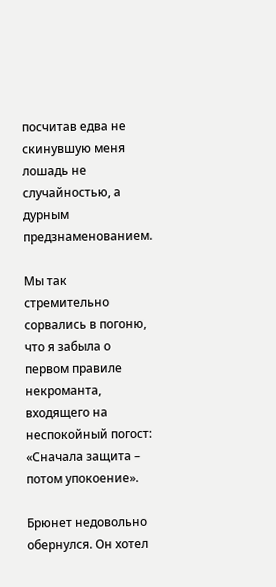посчитав едва не скинувшую меня лошадь не случайностью, а дурным предзнаменованием.

Мы так стремительно сорвались в погоню, что я забыла о первом правиле некроманта, входящего на неспокойный погост: «Сначала защита – потом упокоение».

Брюнет недовольно обернулся. Он хотел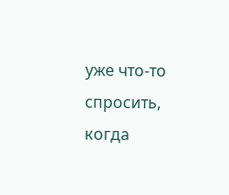уже что-то спросить, когда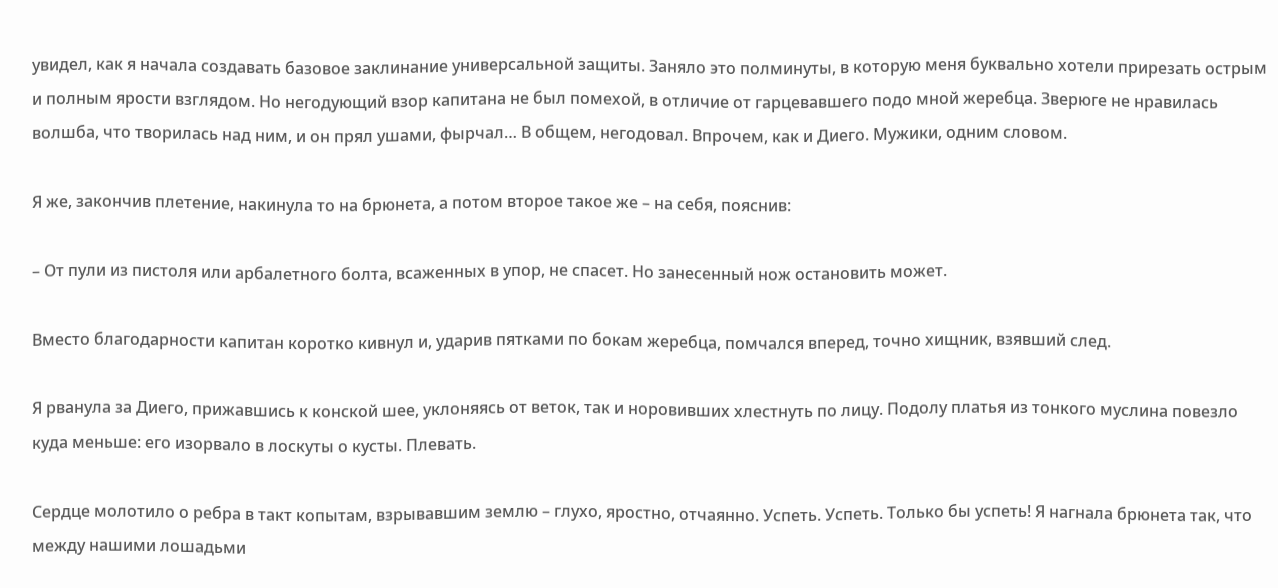увидел, как я начала создавать базовое заклинание универсальной защиты. Заняло это полминуты, в которую меня буквально хотели прирезать острым и полным ярости взглядом. Но негодующий взор капитана не был помехой, в отличие от гарцевавшего подо мной жеребца. Зверюге не нравилась волшба, что творилась над ним, и он прял ушами, фырчал… В общем, негодовал. Впрочем, как и Диего. Мужики, одним словом.

Я же, закончив плетение, накинула то на брюнета, а потом второе такое же – на себя, пояснив:

– От пули из пистоля или арбалетного болта, всаженных в упор, не спасет. Но занесенный нож остановить может.

Вместо благодарности капитан коротко кивнул и, ударив пятками по бокам жеребца, помчался вперед, точно хищник, взявший след.

Я рванула за Диего, прижавшись к конской шее, уклоняясь от веток, так и норовивших хлестнуть по лицу. Подолу платья из тонкого муслина повезло куда меньше: его изорвало в лоскуты о кусты. Плевать.

Сердце молотило о ребра в такт копытам, взрывавшим землю – глухо, яростно, отчаянно. Успеть. Успеть. Только бы успеть! Я нагнала брюнета так, что между нашими лошадьми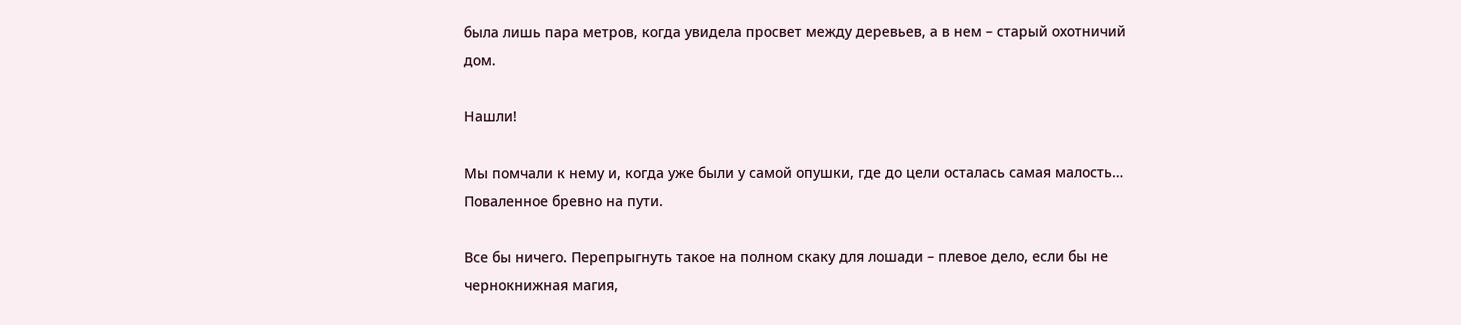была лишь пара метров, когда увидела просвет между деревьев, а в нем – старый охотничий дом.

Нашли!

Мы помчали к нему и, когда уже были у самой опушки, где до цели осталась самая малость… Поваленное бревно на пути.

Все бы ничего. Перепрыгнуть такое на полном скаку для лошади – плевое дело, если бы не чернокнижная магия,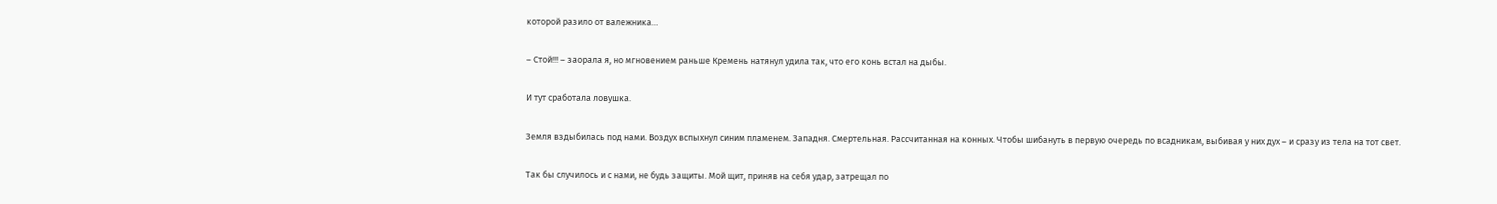которой разило от валежника…

– Стой!!! – заорала я, но мгновением раньше Кремень натянул удила так, что его конь встал на дыбы.

И тут сработала ловушка.

Земля вздыбилась под нами. Воздух вспыхнул синим пламенем. Западня. Смертельная. Рассчитанная на конных. Чтобы шибануть в первую очередь по всадникам, выбивая у них дух – и сразу из тела на тот свет.

Так бы случилось и с нами, не будь защиты. Мой щит, приняв на себя удар, затрещал по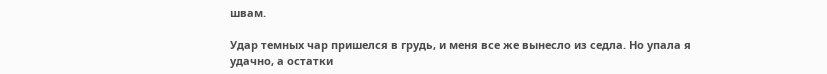швам.

Удар темных чар пришелся в грудь, и меня все же вынесло из седла. Но упала я удачно, а остатки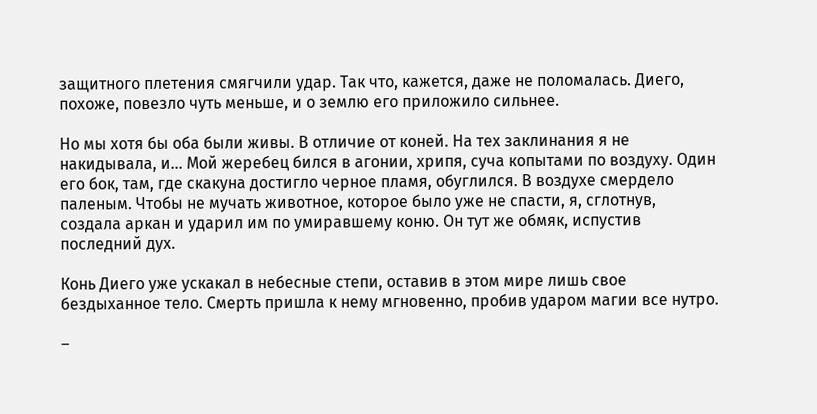защитного плетения смягчили удар. Так что, кажется, даже не поломалась. Диего, похоже, повезло чуть меньше, и о землю его приложило сильнее.

Но мы хотя бы оба были живы. В отличие от коней. На тех заклинания я не накидывала, и… Мой жеребец бился в агонии, хрипя, суча копытами по воздуху. Один его бок, там, где скакуна достигло черное пламя, обуглился. В воздухе смердело паленым. Чтобы не мучать животное, которое было уже не спасти, я, сглотнув, создала аркан и ударил им по умиравшему коню. Он тут же обмяк, испустив последний дух.

Конь Диего уже ускакал в небесные степи, оставив в этом мире лишь свое бездыханное тело. Смерть пришла к нему мгновенно, пробив ударом магии все нутро.

–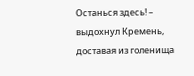Останься здесь! – выдохнул Кремень, доставая из голенища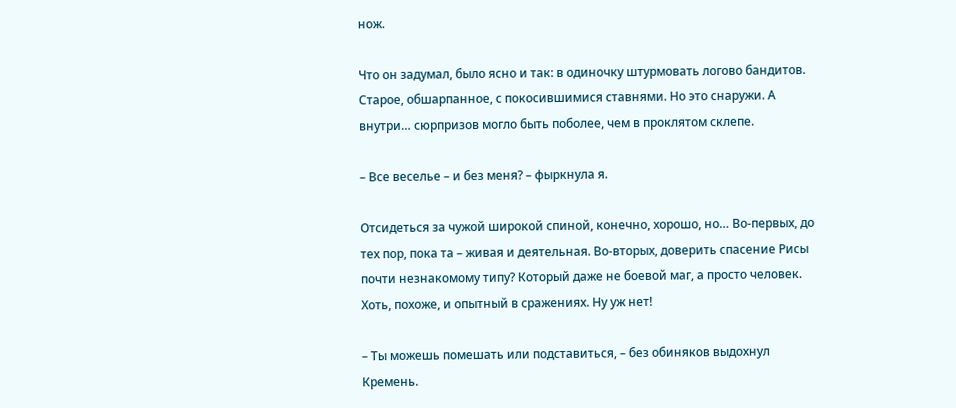нож.

Что он задумал, было ясно и так: в одиночку штурмовать логово бандитов. Старое, обшарпанное, с покосившимися ставнями. Но это снаружи. А внутри… сюрпризов могло быть поболее, чем в проклятом склепе.

– Все веселье – и без меня? – фыркнула я.

Отсидеться за чужой широкой спиной, конечно, хорошо, но… Во-первых, до тех пор, пока та – живая и деятельная. Во-вторых, доверить спасение Рисы почти незнакомому типу? Который даже не боевой маг, а просто человек. Хоть, похоже, и опытный в сражениях. Ну уж нет!

– Ты можешь помешать или подставиться, – без обиняков выдохнул Кремень.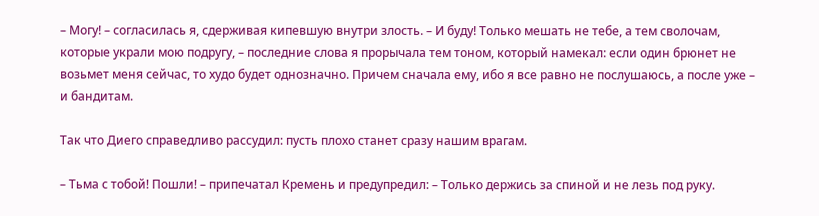– Могу! – согласилась я, сдерживая кипевшую внутри злость. – И буду! Только мешать не тебе, а тем сволочам, которые украли мою подругу, – последние слова я прорычала тем тоном, который намекал: если один брюнет не возьмет меня сейчас, то худо будет однозначно. Причем сначала ему, ибо я все равно не послушаюсь, а после уже – и бандитам.

Так что Диего справедливо рассудил: пусть плохо станет сразу нашим врагам.

– Тьма с тобой! Пошли! – припечатал Кремень и предупредил: – Только держись за спиной и не лезь под руку.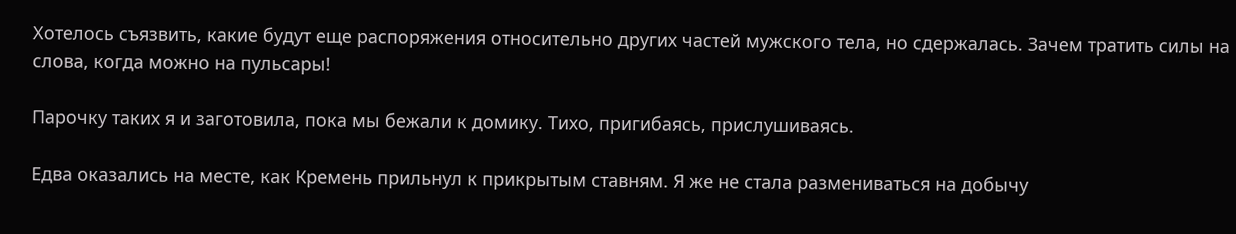Хотелось съязвить, какие будут еще распоряжения относительно других частей мужского тела, но сдержалась. Зачем тратить силы на слова, когда можно на пульсары!

Парочку таких я и заготовила, пока мы бежали к домику. Тихо, пригибаясь, прислушиваясь.

Едва оказались на месте, как Кремень прильнул к прикрытым ставням. Я же не стала размениваться на добычу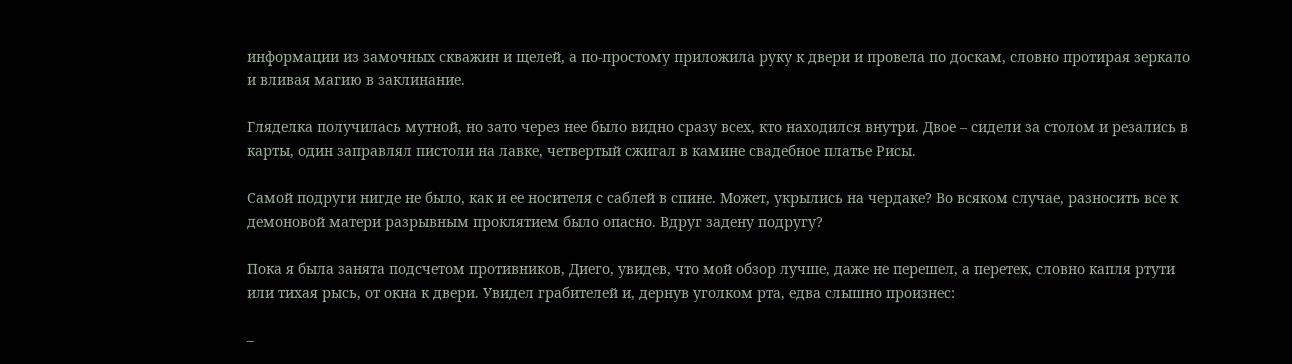информации из замочных скважин и щелей, а по-простому приложила руку к двери и провела по доскам, словно протирая зеркало и вливая магию в заклинание.

Гляделка получилась мутной, но зато через нее было видно сразу всех, кто находился внутри. Двое – сидели за столом и резались в карты, один заправлял пистоли на лавке, четвертый сжигал в камине свадебное платье Рисы.

Самой подруги нигде не было, как и ее носителя с саблей в спине. Может, укрылись на чердаке? Во всяком случае, разносить все к демоновой матери разрывным проклятием было опасно. Вдруг задену подругу?

Пока я была занята подсчетом противников, Диего, увидев, что мой обзор лучше, даже не перешел, а перетек, словно капля ртути или тихая рысь, от окна к двери. Увидел грабителей и, дернув уголком рта, едва слышно произнес:

–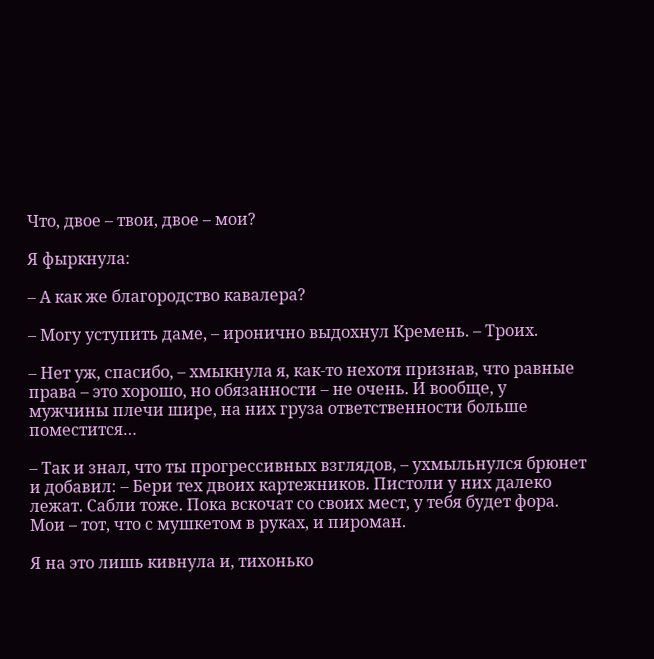Что, двое – твои, двое – мои?

Я фыркнула:

– А как же благородство кавалера?

– Могу уступить даме, – иронично выдохнул Кремень. – Троих.

– Нет уж, спасибо, – хмыкнула я, как-то нехотя признав, что равные права – это хорошо, но обязанности – не очень. И вообще, у мужчины плечи шире, на них груза ответственности больше поместится…

– Так и знал, что ты прогрессивных взглядов, – ухмыльнулся брюнет и добавил: – Бери тех двоих картежников. Пистоли у них далеко лежат. Сабли тоже. Пока вскочат со своих мест, у тебя будет фора. Мои – тот, что с мушкетом в руках, и пироман.

Я на это лишь кивнула и, тихонько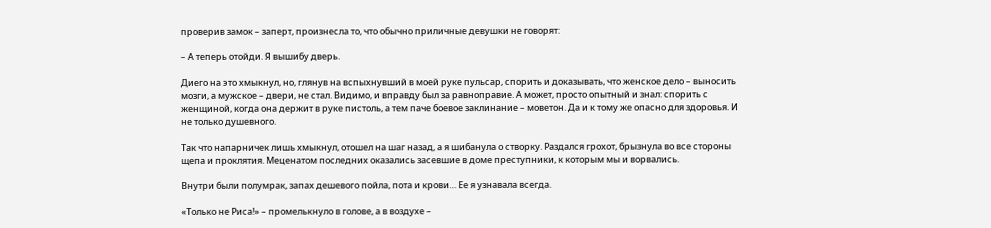проверив замок – заперт, произнесла то, что обычно приличные девушки не говорят:

– А теперь отойди. Я вышибу дверь.

Диего на это хмыкнул, но, глянув на вспыхнувший в моей руке пульсар, спорить и доказывать, что женское дело – выносить мозги, а мужское – двери, не стал. Видимо, и вправду был за равноправие. А может, просто опытный и знал: спорить с женщиной, когда она держит в руке пистоль, а тем паче боевое заклинание – моветон. Да и к тому же опасно для здоровья. И не только душевного.

Так что напарничек лишь хмыкнул, отошел на шаг назад, а я шибанула о створку. Раздался грохот, брызнула во все стороны щепа и проклятия. Меценатом последних оказались засевшие в доме преступники, к которым мы и ворвались.

Внутри были полумрак, запах дешевого пойла, пота и крови… Ее я узнавала всегда.

«Только не Риса!» – промелькнуло в голове, а в воздухе –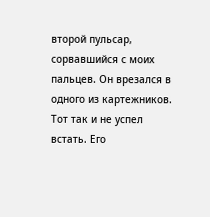второй пульсар, сорвавшийся с моих пальцев. Он врезался в одного из картежников. Тот так и не успел встать. Его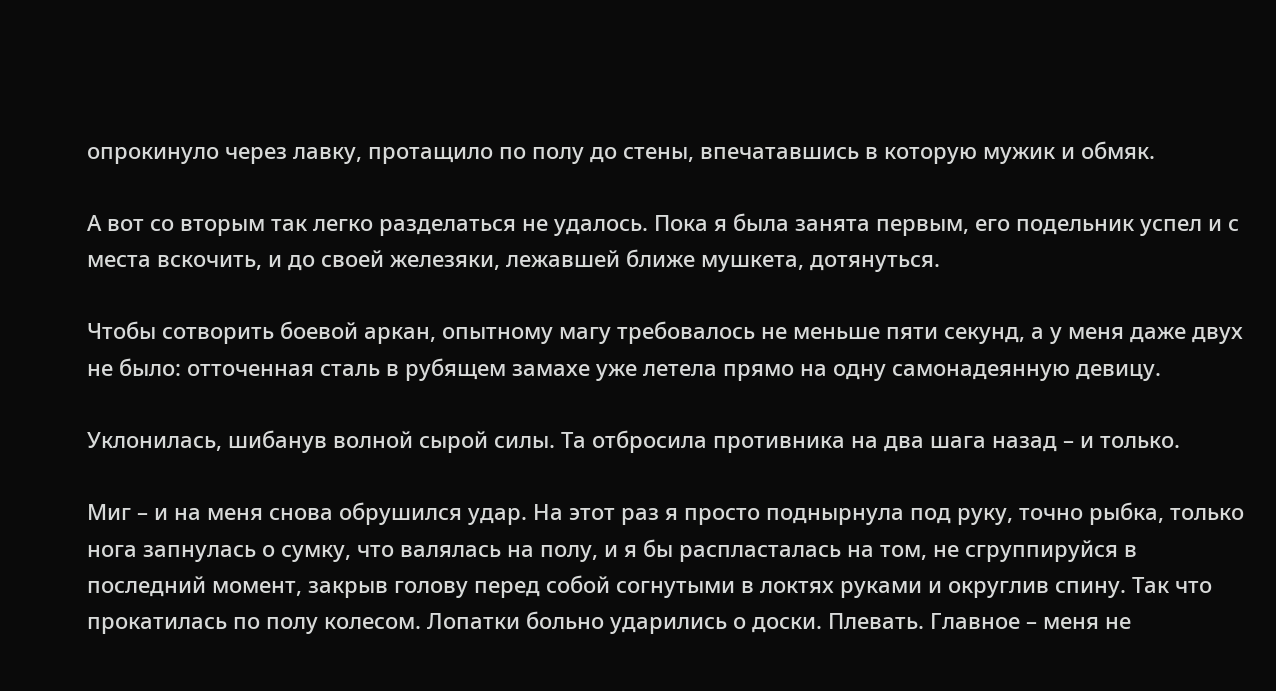опрокинуло через лавку, протащило по полу до стены, впечатавшись в которую мужик и обмяк.

А вот со вторым так легко разделаться не удалось. Пока я была занята первым, его подельник успел и с места вскочить, и до своей железяки, лежавшей ближе мушкета, дотянуться.

Чтобы сотворить боевой аркан, опытному магу требовалось не меньше пяти секунд, а у меня даже двух не было: отточенная сталь в рубящем замахе уже летела прямо на одну самонадеянную девицу.

Уклонилась, шибанув волной сырой силы. Та отбросила противника на два шага назад – и только.

Миг – и на меня снова обрушился удар. На этот раз я просто поднырнула под руку, точно рыбка, только нога запнулась о сумку, что валялась на полу, и я бы распласталась на том, не сгруппируйся в последний момент, закрыв голову перед собой согнутыми в локтях руками и округлив спину. Так что прокатилась по полу колесом. Лопатки больно ударились о доски. Плевать. Главное – меня не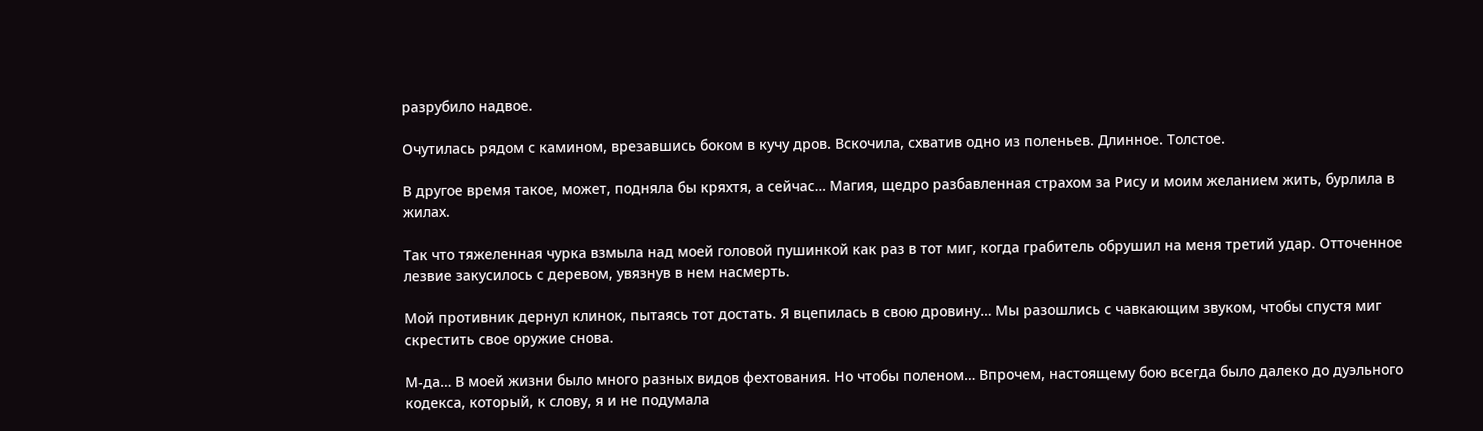разрубило надвое.

Очутилась рядом с камином, врезавшись боком в кучу дров. Вскочила, схватив одно из поленьев. Длинное. Толстое.

В другое время такое, может, подняла бы кряхтя, а сейчас… Магия, щедро разбавленная страхом за Рису и моим желанием жить, бурлила в жилах.

Так что тяжеленная чурка взмыла над моей головой пушинкой как раз в тот миг, когда грабитель обрушил на меня третий удар. Отточенное лезвие закусилось с деревом, увязнув в нем насмерть.

Мой противник дернул клинок, пытаясь тот достать. Я вцепилась в свою дровину… Мы разошлись с чавкающим звуком, чтобы спустя миг скрестить свое оружие снова.

М-да… В моей жизни было много разных видов фехтования. Но чтобы поленом… Впрочем, настоящему бою всегда было далеко до дуэльного кодекса, который, к слову, я и не подумала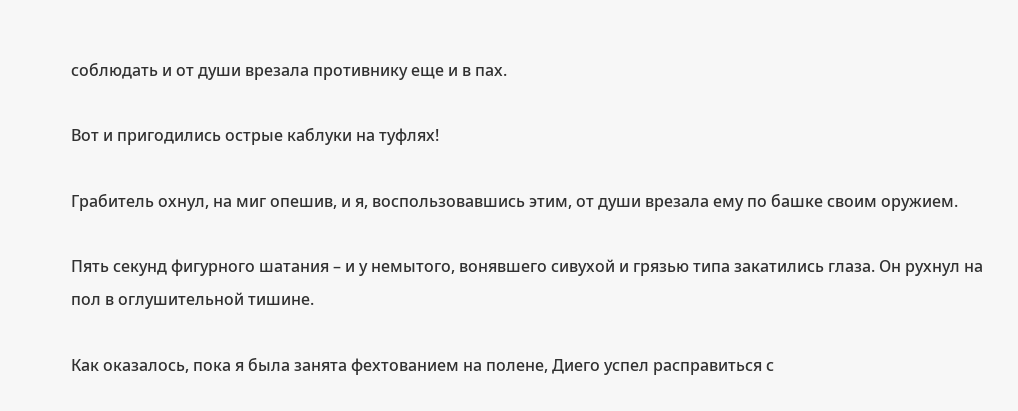соблюдать и от души врезала противнику еще и в пах.

Вот и пригодились острые каблуки на туфлях!

Грабитель охнул, на миг опешив, и я, воспользовавшись этим, от души врезала ему по башке своим оружием.

Пять секунд фигурного шатания – и у немытого, вонявшего сивухой и грязью типа закатились глаза. Он рухнул на пол в оглушительной тишине.

Как оказалось, пока я была занята фехтованием на полене, Диего успел расправиться с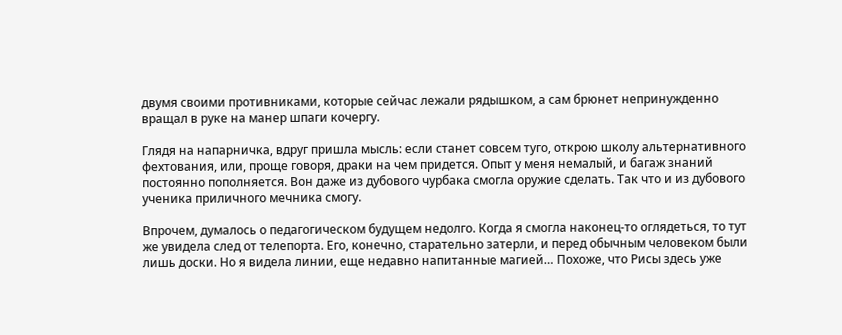двумя своими противниками, которые сейчас лежали рядышком, а сам брюнет непринужденно вращал в руке на манер шпаги кочергу.

Глядя на напарничка, вдруг пришла мысль: если станет совсем туго, открою школу альтернативного фехтования, или, проще говоря, драки на чем придется. Опыт у меня немалый, и багаж знаний постоянно пополняется. Вон даже из дубового чурбака смогла оружие сделать. Так что и из дубового ученика приличного мечника смогу.

Впрочем, думалось о педагогическом будущем недолго. Когда я смогла наконец-то оглядеться, то тут же увидела след от телепорта. Его, конечно, старательно затерли, и перед обычным человеком были лишь доски. Но я видела линии, еще недавно напитанные магией… Похоже, что Рисы здесь уже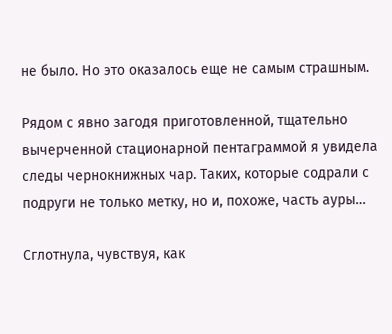не было. Но это оказалось еще не самым страшным.

Рядом с явно загодя приготовленной, тщательно вычерченной стационарной пентаграммой я увидела следы чернокнижных чар. Таких, которые содрали с подруги не только метку, но и, похоже, часть ауры…

Сглотнула, чувствуя, как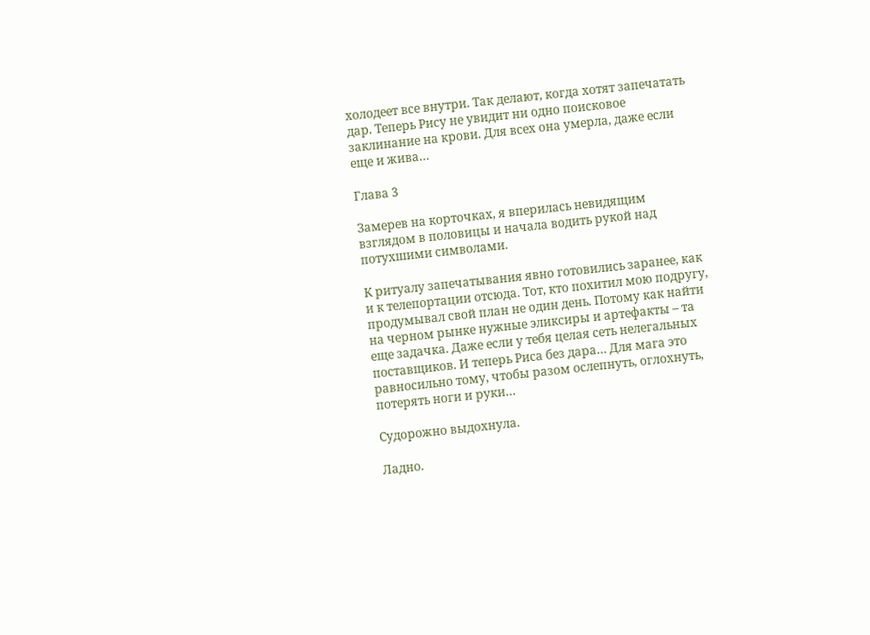холодеет все внутри. Так делают, когда хотят запечатать дар. Теперь Рису не увидит ни одно поисковое заклинание на крови. Для всех она умерла, даже если еще и жива…

Глава 3

Замерев на корточках, я вперилась невидящим взглядом в половицы и начала водить рукой над потухшими символами.

К ритуалу запечатывания явно готовились заранее, как и к телепортации отсюда. Тот, кто похитил мою подругу, продумывал свой план не один день. Потому как найти на черном рынке нужные эликсиры и артефакты – та еще задачка. Даже если у тебя целая сеть нелегальных поставщиков. И теперь Риса без дара… Для мага это равносильно тому, чтобы разом ослепнуть, оглохнуть, потерять ноги и руки…

Судорожно выдохнула.

Ладно.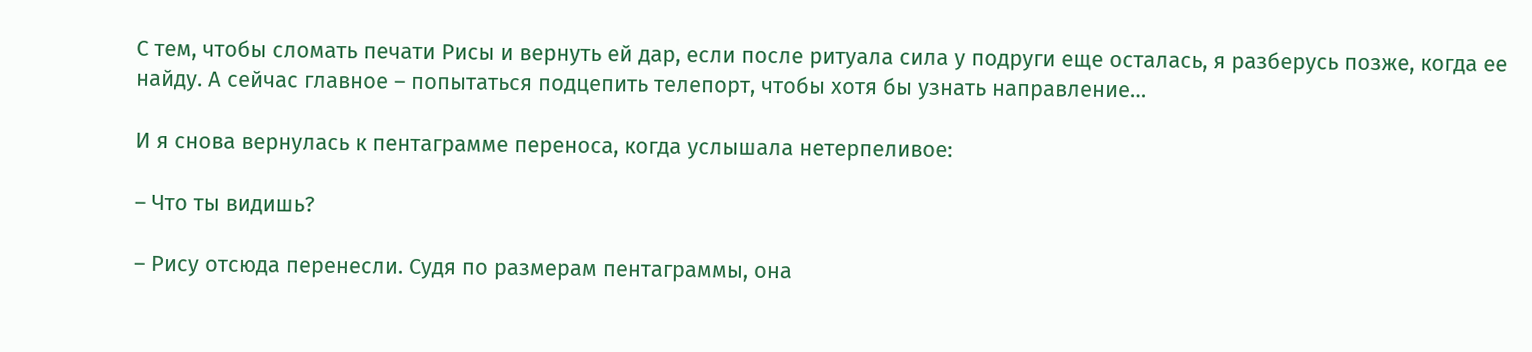С тем, чтобы сломать печати Рисы и вернуть ей дар, если после ритуала сила у подруги еще осталась, я разберусь позже, когда ее найду. А сейчас главное – попытаться подцепить телепорт, чтобы хотя бы узнать направление…

И я снова вернулась к пентаграмме переноса, когда услышала нетерпеливое:

– Что ты видишь?

– Рису отсюда перенесли. Судя по размерам пентаграммы, она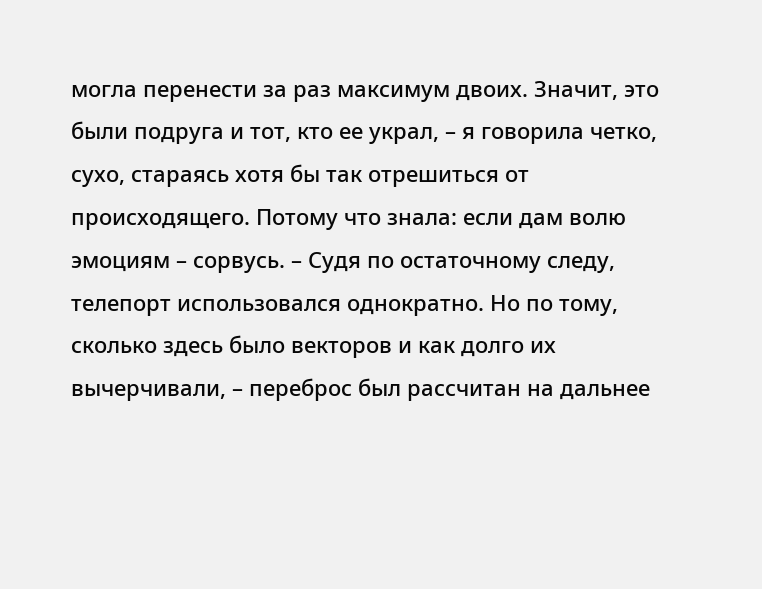могла перенести за раз максимум двоих. Значит, это были подруга и тот, кто ее украл, – я говорила четко, сухо, стараясь хотя бы так отрешиться от происходящего. Потому что знала: если дам волю эмоциям – сорвусь. – Судя по остаточному следу, телепорт использовался однократно. Но по тому, сколько здесь было векторов и как долго их вычерчивали, – переброс был рассчитан на дальнее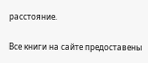расстояние.

Все книги на сайте предоставены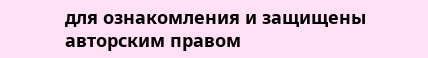для ознакомления и защищены авторским правом